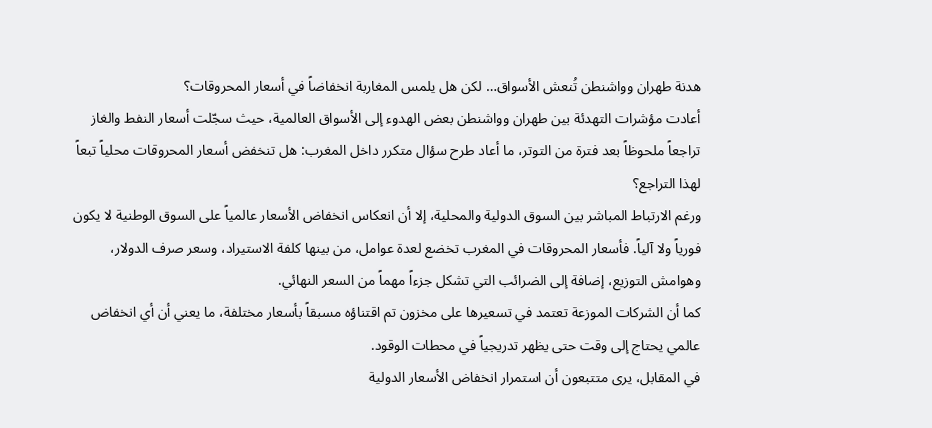هدنة طهران وواشنطن تُنعش الأسواق… لكن هل يلمس المغاربة انخفاضاً في أسعار المحروقات؟
أعادت مؤشرات التهدئة بين طهران وواشنطن بعض الهدوء إلى الأسواق العالمية، حيث سجّلت أسعار النفط والغاز تراجعاً ملحوظاً بعد فترة من التوتر، ما أعاد طرح سؤال متكرر داخل المغرب: هل تنخفض أسعار المحروقات محلياً تبعاً لهذا التراجع؟
ورغم الارتباط المباشر بين السوق الدولية والمحلية، إلا أن انعكاس انخفاض الأسعار عالمياً على السوق الوطنية لا يكون فورياً ولا آلياً. فأسعار المحروقات في المغرب تخضع لعدة عوامل، من بينها كلفة الاستيراد، وسعر صرف الدولار، وهوامش التوزيع، إضافة إلى الضرائب التي تشكل جزءاً مهماً من السعر النهائي.
كما أن الشركات الموزعة تعتمد في تسعيرها على مخزون تم اقتناؤه مسبقاً بأسعار مختلفة، ما يعني أن أي انخفاض عالمي يحتاج إلى وقت حتى يظهر تدريجياً في محطات الوقود.
في المقابل، يرى متتبعون أن استمرار انخفاض الأسعار الدولية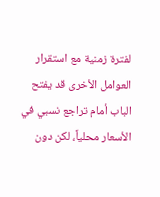لفترة زمنية مع استقرار العوامل الأخرى قد يفتح الباب أمام تراجع نسبي في الأسعار محلياً، لكن دون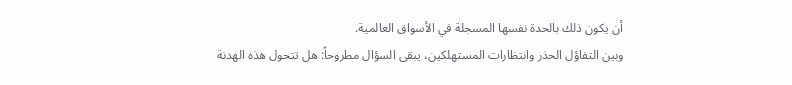أن يكون ذلك بالحدة نفسها المسجلة في الأسواق العالمية.
وبين التفاؤل الحذر وانتظارات المستهلكين، يبقى السؤال مطروحاً: هل تتحول هذه الهدنة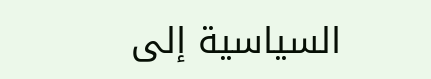السياسية إلى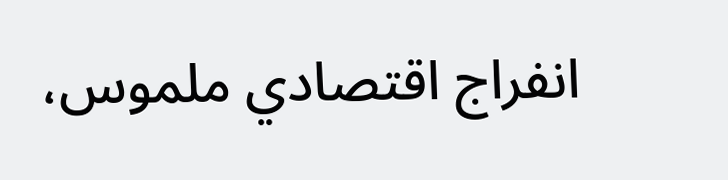انفراج اقتصادي ملموس،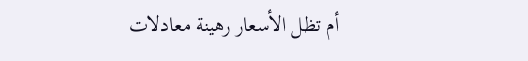أم تظل الأسعار رهينة معادلات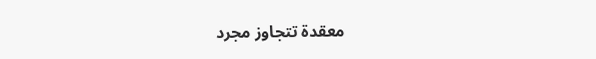معقدة تتجاوز مجرد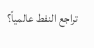تراجع النفط عالمياً؟